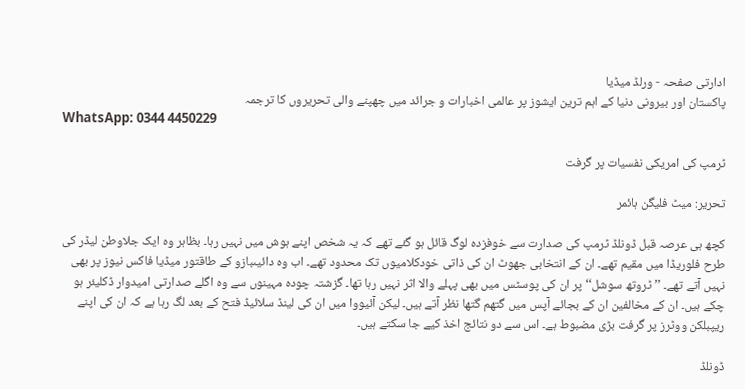ادارتی صفحہ - ورلڈ میڈیا
پاکستان اور بیرونی دنیا کے اہم ترین ایشوز پر عالمی اخبارات و جرائد میں چھپنے والی تحریروں کا ترجمہ
WhatsApp: 0344 4450229

ٹرمپ کی امریکی نفسیات پر گرفت

تحریر: میٹ فلیگن ہائمر

کچھ ہی عرصہ قبل ڈونلڈ ٹرمپ کی صدارت سے خوفزدہ لوگ قائل ہو گئے تھے کہ یہ شخص اپنے ہوش میں نہیں رہا۔ بظاہر وہ ایک جلاوطن لیڈر کی طرح فلوریڈا میں مقیم تھے۔ ان کے انتخابی جھوٹ ان کی ذاتی خودکلامیوں تک محدود تھے۔ اب وہ دائیںبازو کے طاقتور میڈیا فاکس نیوز پر بھی نہیں آتے تھے۔ ’’ٹروتھ سوشل‘‘ پر ان کی پوسٹس میں بھی پہلے والا اثر نہیں رہا تھا۔ گزشتہ چودہ مہینوں سے وہ اگلے صدارتی امیدوار ڈکلیئر ہو چکے ہیں۔ ان کے مخالفین ان کے بجائے آپس میں گتھم گتھا نظر آتے ہیں۔ لیکن آئیووا میں ان کی لینڈ سلائیڈ فتح کے بعد لگ رہا ہے کہ ان کی اپنے ریپبلکن ووٹرز پر گرفت بڑی مضبوط ہے۔ اس سے دو نتائج اخذ کیے جا سکتے ہیں۔

ڈونلڈ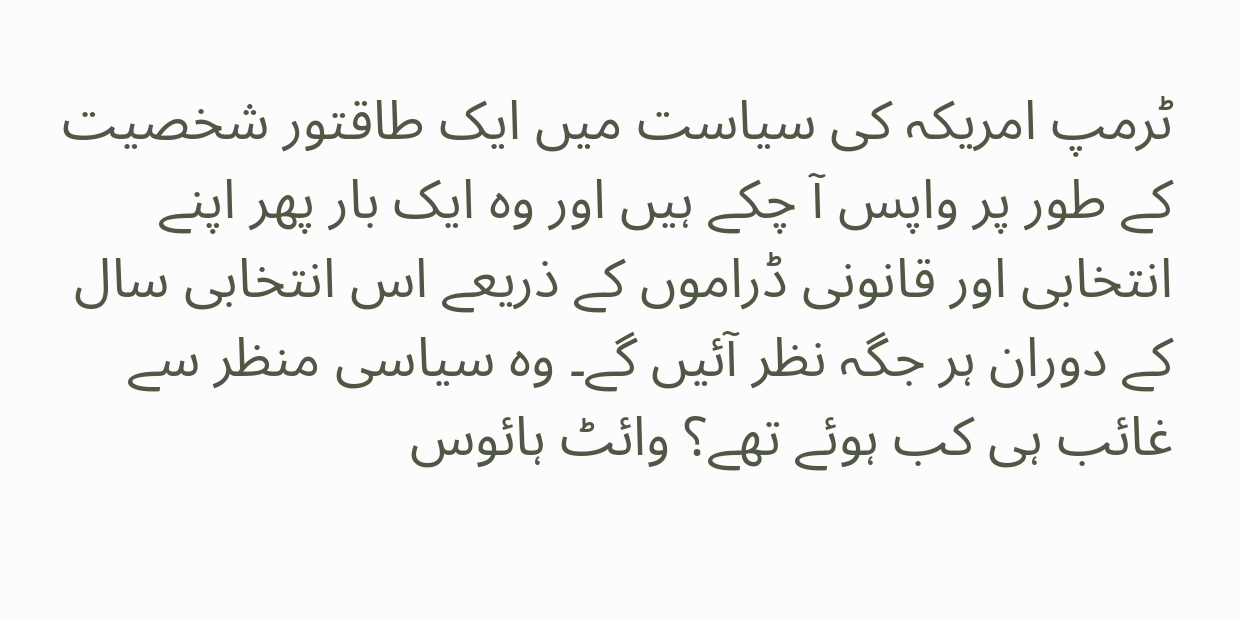ٹرمپ امریکہ کی سیاست میں ایک طاقتور شخصیت کے طور پر واپس آ چکے ہیں اور وہ ایک بار پھر اپنے انتخابی اور قانونی ڈراموں کے ذریعے اس انتخابی سال کے دوران ہر جگہ نظر آئیں گے۔ وہ سیاسی منظر سے غائب ہی کب ہوئے تھے؟ وائٹ ہائوس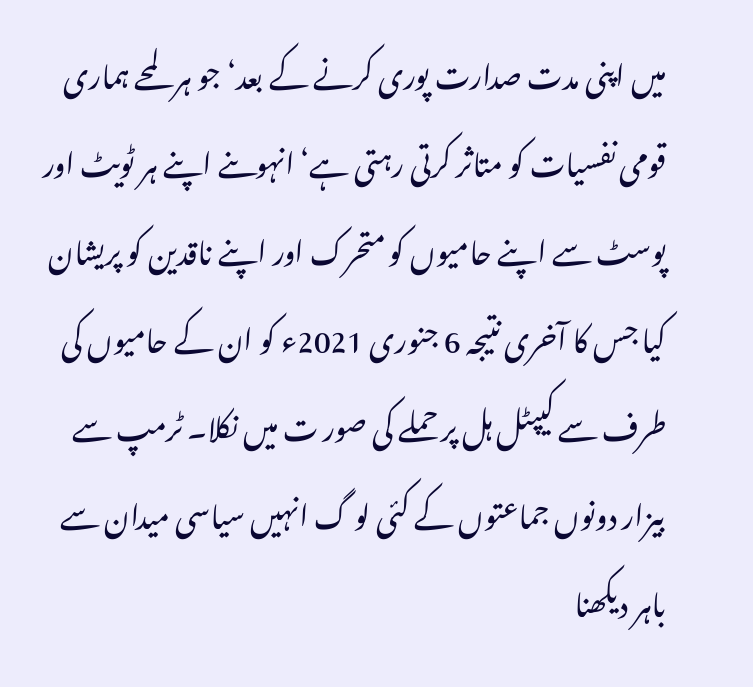میں اپنی مدت صدارت پوری کرنے کے بعد‘ جو ہر لمحے ہماری قومی نفسیات کو متاثر کرتی رہتی ہے‘ انہوںنے اپنے ہر ٹویٹ اور پوسٹ سے اپنے حامیوں کو متحرک اور اپنے ناقدین کو پریشان کیا جس کا آخری نتیجہ 6 جنوری 2021ء کو ان کے حامیوں کی طرف سے کیپٹل ہل پر حملے کی صور ت میں نکلا۔ ٹرمپ سے بیزار دونوں جماعتوں کے کئی لو گ انہیں سیاسی میدان سے باہر دیکھنا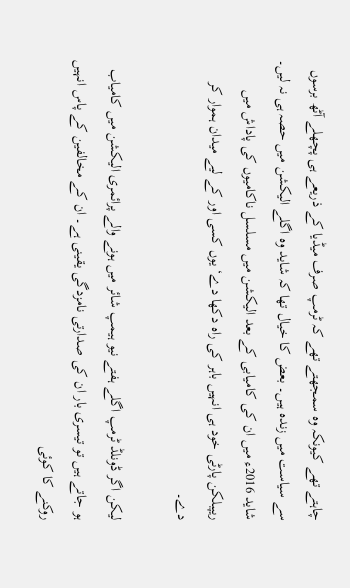چاہتے تھے کیونکہ وہ سمجھتے تھے کہ ٹرمپ صرف میڈیا کے ذریعے ہی پچھلے آٹھ برسوں سے سیاست میں زندہ ہیں۔ بعض کا خیال تھا کہ شاید وہ اگلے الیکشن میں حصہ ہی نہ لیں۔ شاید 2016ء میں ان کی کامیابی کے بعد الیکشن میں مسلسل ناکامیوں کی پاداش میں ریپبلکن پارٹی خود ہی انہیں باہر کی راہ دکھا دے‘ یوں کسی اور کے لیے میدان ہموار کر دے۔

لیکن اگر ڈونلڈ ٹرمپ اگلے ہفتے نیو ہیمپ شائر میں ہونے والے پرائمری الیکشن میں کامیاب ہو جاتے ہیں تو تیسری بار ان کی صدارتی نامزدگی یقینی ہے۔ ان کے مخالفین کے پاس انہیں روکنے کا کوئی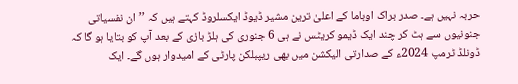حربہ نہیں ہے۔ صدر براک اوباما کے اعلیٰ ترین مشیر ڈیوڈ ایکسلروڈ کہتے ہیں کہ ’’ان نفسیاتی جنونیوں سے ہٹ کر چند ایک ڈیمو کریٹس نے ہی 6 جنوری کی ہلڑ بازی کے بعد آپ کو بتایا ہو گا کہ ڈونلڈ ٹرمپ 2024ء کے صدارتی الیکشن میں بھی ریپبلکن پارٹی کے امیدوار ہوں گے۔ ایک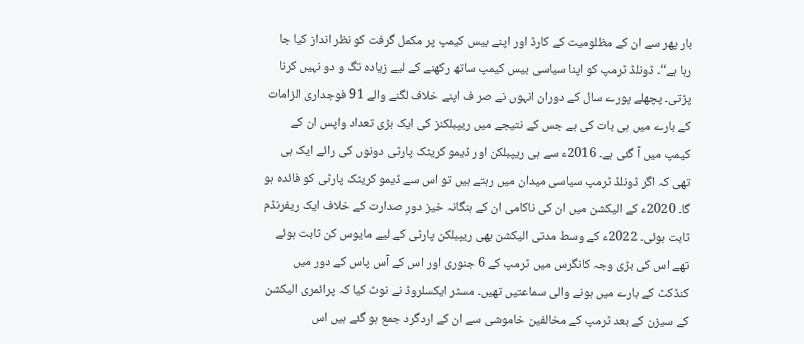بار پھر سے ان کے مظلومیت کے کارڈ اور اپنے بیس کیمپ پر مکمل گرفت کو نظر انداز کیا جا رہا ہے‘‘۔ ڈونلڈ ٹرمپ کو اپنا سیاسی بیس کیمپ ساتھ رکھنے کے لیے زیادہ تگ و دو نہیں کرنا پڑتی۔ پچھلے پورے سال کے دوران انہوں نے صر ف اپنے خلاف لگنے والے 91 فوجداری الزامات کے بارے میں ہی بات کی ہے جس کے نتیجے میں ریپبلکنز کی ایک بڑی تعداد واپس ان کے کیمپ میں آ گئی ہے۔ 2016ء سے ہی ریپبلکن اور ڈیمو کریٹک پارٹی دونوں کی رائے ایک ہی تھی کہ اگر ڈونلڈ ٹرمپ سیاسی میدان میں رہتے ہیں تو اس سے ڈیمو کریٹک پارٹی کو فائدہ ہو گا۔ 2020ء کے الیکشن میں ان کی ناکامی ان کے ہنگانہ خیز دورِ صدارت کے خلاف ایک ریفرنڈم ثابت ہوئی۔ 2022ء کے وسط مدتی الیکشن بھی ریپبلکن پارٹی کے لیے مایوس کن ثابت ہوئے تھے اس کی بڑی وجہ کانگرس میں ٹرمپ کے 6 جنوری اور اس کے آس پاس کے دور میں کنڈکٹ کے بارے میں ہونے والی سماعتیں تھیں۔ مسٹر ایکسلروڈ نے نوٹ کیا کہ پرائمری الیکشن کے سیزن کے بعد ٹرمپ کے مخالفین خاموشی سے ان کے اردگرد جمع ہو گئے ہیں اس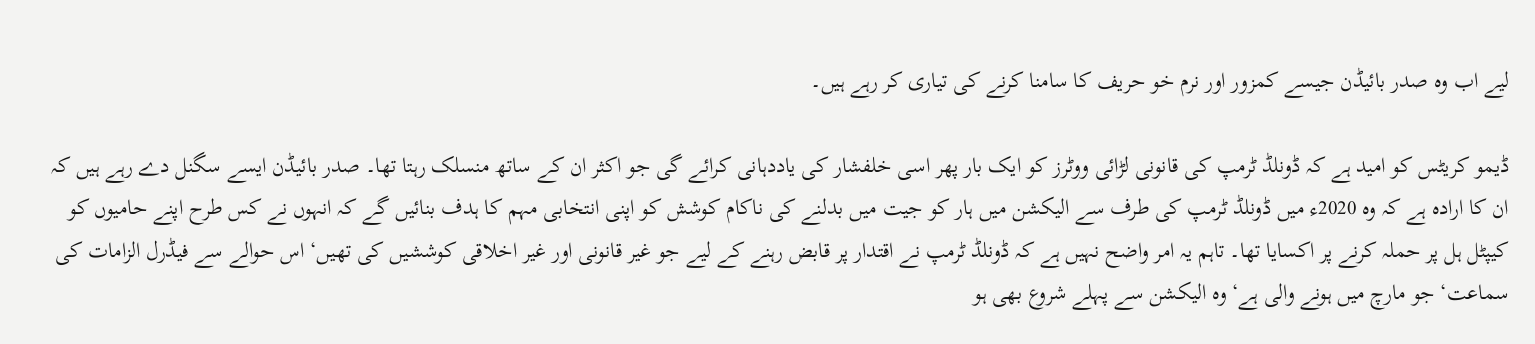لیے اب وہ صدر بائیڈن جیسے کمزور اور نرم خو حریف کا سامنا کرنے کی تیاری کر رہے ہیں۔

ڈیمو کریٹس کو امید ہے کہ ڈونلڈ ٹرمپ کی قانونی لڑائی ووٹرز کو ایک بار پھر اسی خلفشار کی یاددہانی کرائے گی جو اکثر ان کے ساتھ منسلک رہتا تھا۔ صدر بائیڈن ایسے سگنل دے رہے ہیں کہ ان کا ارادہ ہے کہ وہ 2020ء میں ڈونلڈ ٹرمپ کی طرف سے الیکشن میں ہار کو جیت میں بدلنے کی ناکام کوشش کو اپنی انتخابی مہم کا ہدف بنائیں گے کہ انہوں نے کس طرح اپنے حامیوں کو کیپٹل ہل پر حملہ کرنے پر اکسایا تھا۔ تاہم یہ امر واضح نہیں ہے کہ ڈونلڈ ٹرمپ نے اقتدار پر قابض رہنے کے لیے جو غیر قانونی اور غیر اخلاقی کوششیں کی تھیں‘ اس حوالے سے فیڈرل الزامات کی سماعت‘ جو مارچ میں ہونے والی ہے‘ وہ الیکشن سے پہلے شروع بھی ہو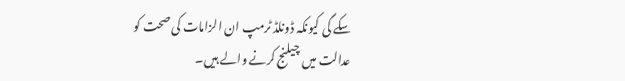سکے گی کیونکہ ڈونلڈ ٹرمپ ان الزامات کی صحت کو عدالت میں چیلنج کرنے والے ہیں۔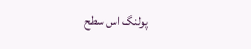پولنگ اس سطح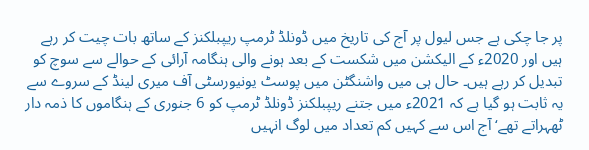پر جا چکی ہے جس لیول پر آج کی تاریخ میں ڈونلڈ ٹرمپ ریپبلکنز کے ساتھ بات چیت کر رہے ہیں اور 2020ء کے الیکشن میں شکست کے بعد ہونے والی ہنگامہ آرائی کے حوالے سے سوچ کو تبدیل کر رہے ہیں۔ حال ہی میں واشنگٹن میں پوسٹ یونیورسٹی آف میری لینڈ کے سروے سے یہ ثابت ہو گیا ہے کہ 2021ء میں جتنے ریپبلکنز ڈونلڈ ٹرمپ کو 6 جنوری کے ہنگاموں کا ذمہ دار ٹھہراتے تھے‘ آج اس سے کہیں کم تعداد میں لوگ انہیں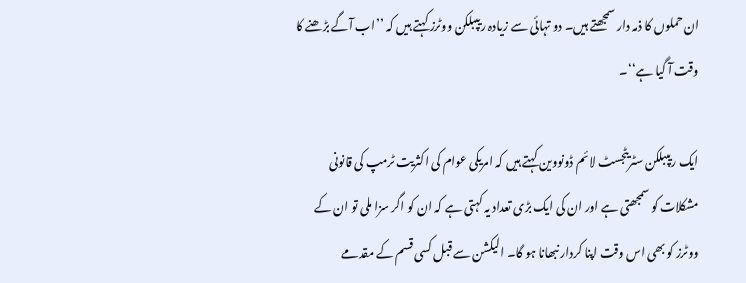ان حملوں کا ذمہ دار سمجھتے ہیں۔ دو تہائی سے زیادہ ریپبلکن ووٹرز کہتے ہیں کہ ’’اب آگے بڑھنے کا وقت آ گیا ہے‘‘۔

ایک ریپبلکن سٹریٹجسٹ لائم ڈونووین کہتے ہیں کہ امریکی عوام کی اکثریت ٹرمپ کی قانونی مشکلات کو سمجھتی ہے اور ان کی ایک بڑی تعداد یہ کہتی ہے کہ ان کو اگر سزا ملی تو ان کے ووٹرز کو بھی اس وقت اپنا کردار نبھانا ہو گا۔ الیکشن سے قبل کسی قسم کے مقدمے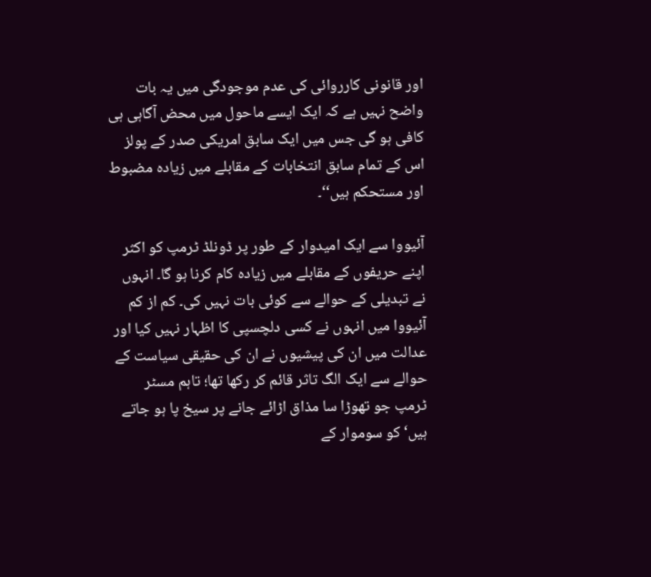اور قانونی کارروائی کی عدم موجودگی میں یہ بات واضح نہیں ہے کہ ایک ایسے ماحول میں محض آگاہی ہی کافی ہو گی جس میں ایک سابق امریکی صدر کے پولز اس کے تمام سابق انتخابات کے مقابلے میں زیادہ مضبوط اور مستحکم ہیں‘‘۔

آئیووا سے ایک امیدوار کے طور پر ڈونلڈ ٹرمپ کو اکثر اپنے حریفوں کے مقابلے میں زیادہ کام کرنا ہو گا۔ انہوں نے تبدیلی کے حوالے سے کوئی بات نہیں کی۔ کم از کم آئیووا میں انہوں نے کسی دلچسپی کا اظہار نہیں کیا اور عدالت میں ان کی پیشیوں نے ان کی حقیقی سیاست کے حوالے سے ایک الگ تاثر قائم کر رکھا تھا؛ تاہم مسٹر ٹرمپ جو تھوڑا سا مذاق اڑائے جانے پر سیخ پا ہو جاتے ہیں‘ کو سوموار کے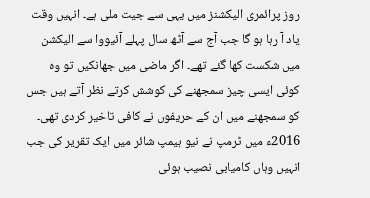روز پرائمری الیکشنز میں یہی سے جیت ملی ہے۔ انہیں وقت یاد آ رہا ہو گا جب آج سے آٹھ سال پہلے آئیووا سے الیکشن میں شکست کھا گئے تھے۔ اگر ماضی میں جھانکیں تو وہ کوئی ایسی چیز سمجھنے کی کوشش کرتے نظر آتے ہیں جس کو سمجھنے میں ان کے حریفوں نے کافی تاخیر کردی تھی۔ 2016ء میں ٹرمپ نے نیو ہیمپ شائر میں ایک تقریر کی جب انہیں وہاں کامیابی نصیب ہوئی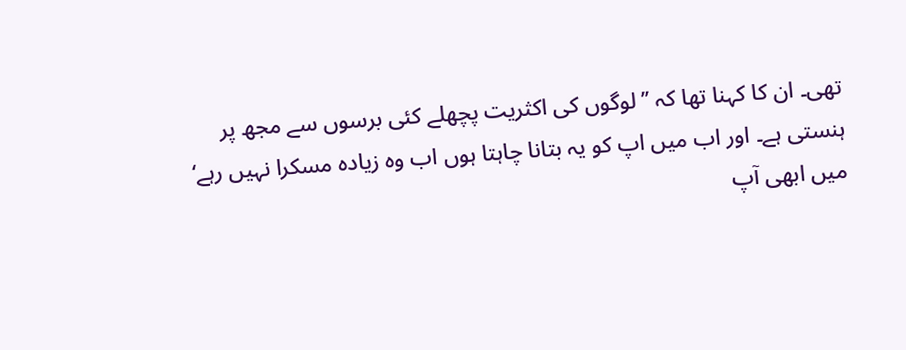تھی۔ ان کا کہنا تھا کہ ’’لوگوں کی اکثریت پچھلے کئی برسوں سے مجھ پر ہنستی ہے۔ اور اب میں اپ کو یہ بتانا چاہتا ہوں اب وہ زیادہ مسکرا نہیں رہے‘ میں ابھی آپ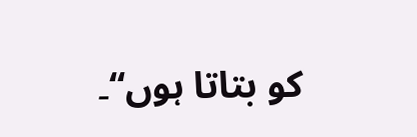کو بتاتا ہوں‘‘۔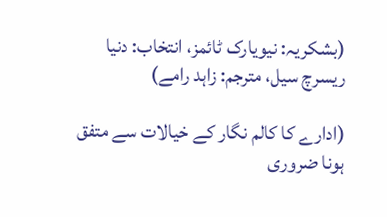(بشکریہ: نیویارک ٹائمز، انتخاب: دنیا ریسرچ سیل، مترجم: زاہد رامے)

(ادارے کا کالم نگار کے خیالات سے متفق ہونا ضروری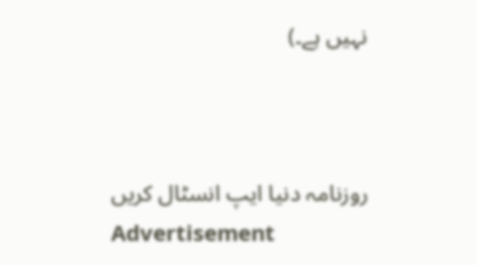نہیں ہے۔)



روزنامہ دنیا ایپ انسٹال کریں
Advertisement